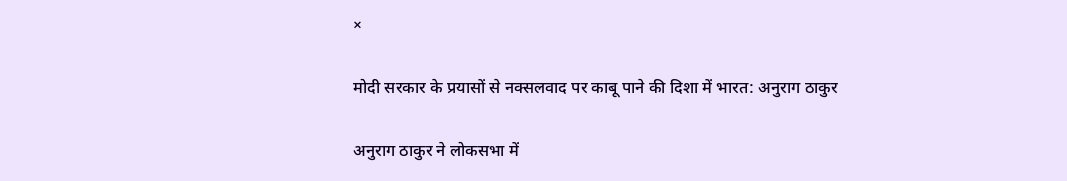×

मोदी सरकार के प्रयासों से नक्सलवाद पर काबू पाने की दिशा में भारत: अनुराग ठाकुर

अनुराग ठाकुर ने लोकसभा में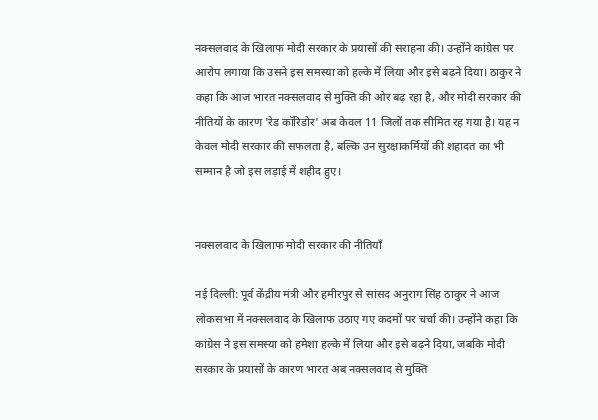नक्सलवाद के खिलाफ मोदी सरकार के प्रयासों की सराहना की। उन्होंने कांग्रेस पर आरोप लगाया कि उसने इस समस्या को हल्के में लिया और इसे बढ़ने दिया। ठाकुर ने कहा कि आज भारत नक्सलवाद से मुक्ति की ओर बढ़ रहा है, और मोदी सरकार की नीतियों के कारण 'रेड कॉरिडोर' अब केवल 11 जिलों तक सीमित रह गया है। यह न केवल मोदी सरकार की सफलता है, बल्कि उन सुरक्षाकर्मियों की शहादत का भी सम्मान है जो इस लड़ाई में शहीद हुए।


नक्सलवाद के खिलाफ मोदी सरकार की नीतियाँ

नई दिल्ली: पूर्व केंद्रीय मंत्री और हमीरपुर से सांसद अनुराग सिंह ठाकुर ने आज लोकसभा में नक्सलवाद के खिलाफ उठाए गए कदमों पर चर्चा की। उन्होंने कहा कि कांग्रेस ने इस समस्या को हमेशा हल्के में लिया और इसे बढ़ने दिया, जबकि मोदी सरकार के प्रयासों के कारण भारत अब नक्सलवाद से मुक्ति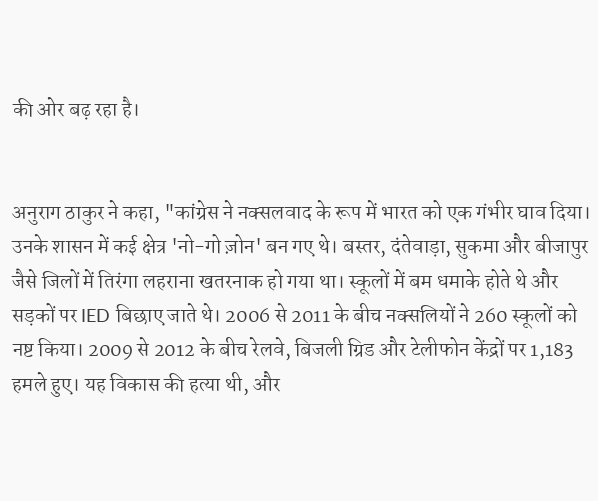की ओर बढ़ रहा है।


अनुराग ठाकुर ने कहा, "कांग्रेस ने नक्सलवाद के रूप में भारत को एक गंभीर घाव दिया। उनके शासन में कई क्षेत्र 'नो-गो ज़ोन' बन गए थे। बस्तर, दंतेवाड़ा, सुकमा और बीजापुर जैसे जिलों में तिरंगा लहराना खतरनाक हो गया था। स्कूलों में बम धमाके होते थे और सड़कों पर IED बिछाए जाते थे। 2006 से 2011 के बीच नक्सलियों ने 260 स्कूलों को नष्ट किया। 2009 से 2012 के बीच रेलवे, बिजली ग्रिड और टेलीफोन केंद्रों पर 1,183 हमले हुए। यह विकास की हत्या थी, और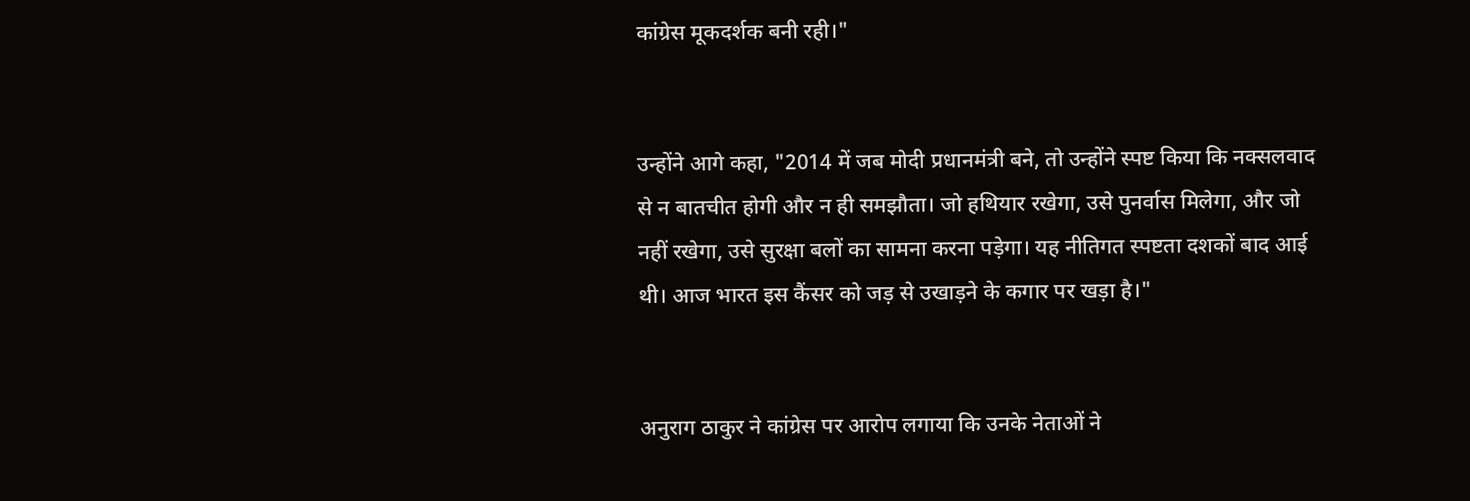कांग्रेस मूकदर्शक बनी रही।"


उन्होंने आगे कहा, "2014 में जब मोदी प्रधानमंत्री बने, तो उन्होंने स्पष्ट किया कि नक्सलवाद से न बातचीत होगी और न ही समझौता। जो हथियार रखेगा, उसे पुनर्वास मिलेगा, और जो नहीं रखेगा, उसे सुरक्षा बलों का सामना करना पड़ेगा। यह नीतिगत स्पष्टता दशकों बाद आई थी। आज भारत इस कैंसर को जड़ से उखाड़ने के कगार पर खड़ा है।"


अनुराग ठाकुर ने कांग्रेस पर आरोप लगाया कि उनके नेताओं ने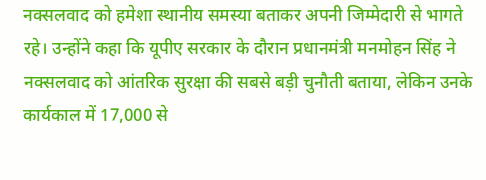नक्सलवाद को हमेशा स्थानीय समस्या बताकर अपनी जिम्मेदारी से भागते रहे। उन्होंने कहा कि यूपीए सरकार के दौरान प्रधानमंत्री मनमोहन सिंह ने नक्सलवाद को आंतरिक सुरक्षा की सबसे बड़ी चुनौती बताया, लेकिन उनके कार्यकाल में 17,000 से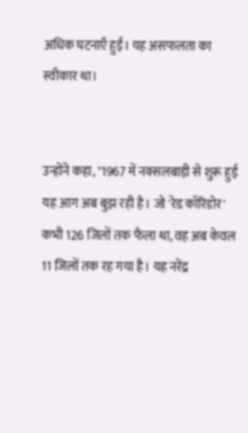अधिक घटनाएँ हुईं। यह असफलता का स्वीकार था।


उन्होंने कहा, "1967 में नक्सलबाड़ी से शुरू हुई यह आग अब बुझ रही है। जो 'रेड कॉरिडोर' कभी 126 जिलों तक फैला था, वह अब केवल 11 जिलों तक रह गया है। यह नरेंद्र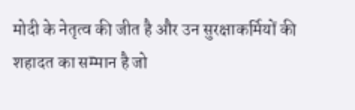मोदी के नेतृत्व की जीत है और उन सुरक्षाकर्मियों की शहादत का सम्मान है जो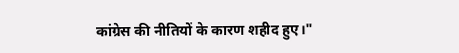कांग्रेस की नीतियों के कारण शहीद हुए।"